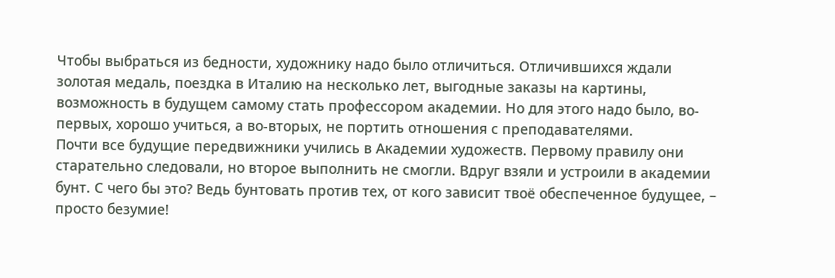Чтобы выбраться из бедности, художнику надо было отличиться. Отличившихся ждали золотая медаль, поездка в Италию на несколько лет, выгодные заказы на картины, возможность в будущем самому стать профессором академии. Но для этого надо было, во-первых, хорошо учиться, а во-вторых, не портить отношения с преподавателями.
Почти все будущие передвижники учились в Академии художеств. Первому правилу они старательно следовали, но второе выполнить не смогли. Вдруг взяли и устроили в академии бунт. С чего бы это? Ведь бунтовать против тех, от кого зависит твоё обеспеченное будущее, – просто безумие!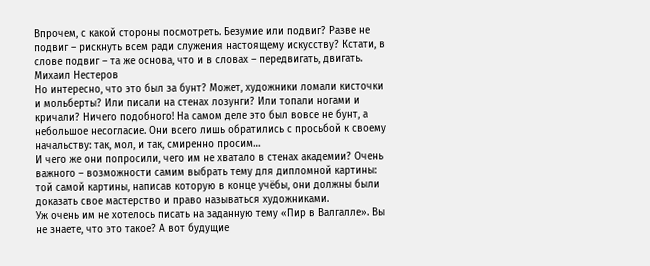Впрочем, с какой стороны посмотреть. Безумие или подвиг? Разве не подвиг – рискнуть всем ради служения настоящему искусству? Кстати, в слове подвиг – та же основа, что и в словах – передвигать, двигать.
Михаил Нестеров
Но интересно, что это был за бунт? Может, художники ломали кисточки и мольберты? Или писали на стенах лозунги? Или топали ногами и кричали? Ничего подобного! На самом деле это был вовсе не бунт, а небольшое несогласие. Они всего лишь обратились с просьбой к своему начальству: так, мол, и так, смиренно просим…
И чего же они попросили, чего им не хватало в стенах академии? Очень важного – возможности самим выбрать тему для дипломной картины: той самой картины, написав которую в конце учёбы, они должны были доказать свое мастерство и право называться художниками.
Уж очень им не хотелось писать на заданную тему «Пир в Валгaлле». Вы не знаете, что это такое? А вот будущие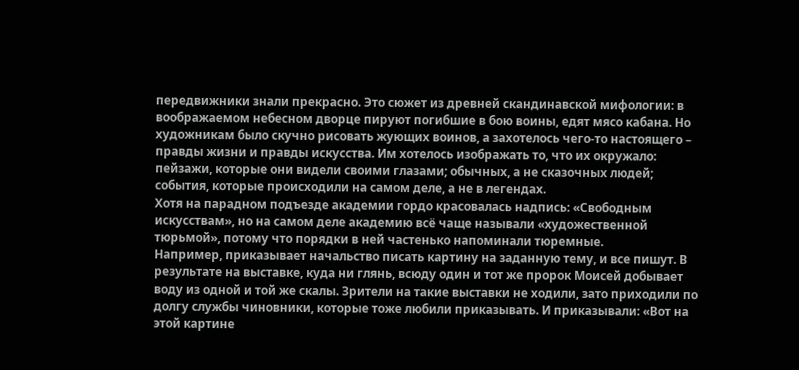передвижники знали прекрасно. Это сюжет из древней скандинавской мифологии: в воображаемом небесном дворце пируют погибшие в бою воины, едят мясо кабана. Но художникам было скучно рисовать жующих воинов, а захотелось чего-то настоящего – правды жизни и правды искусства. Им хотелось изображать то, что их окружало: пейзажи, которые они видели своими глазами; обычных, а не сказочных людей; события, которые происходили на самом деле, а не в легендах.
Хотя на парадном подъезде академии гордо красовалась надпись: «Свободным искусствам», но на самом деле академию всё чаще называли «художественной тюрьмой», потому что порядки в ней частенько напоминали тюремные.
Например, приказывает начальство писать картину на заданную тему, и все пишут. В результате на выставке, куда ни глянь, всюду один и тот же пророк Моисей добывает воду из одной и той же скалы. Зрители на такие выставки не ходили, зато приходили по долгу службы чиновники, которые тоже любили приказывать. И приказывали: «Вот на этой картине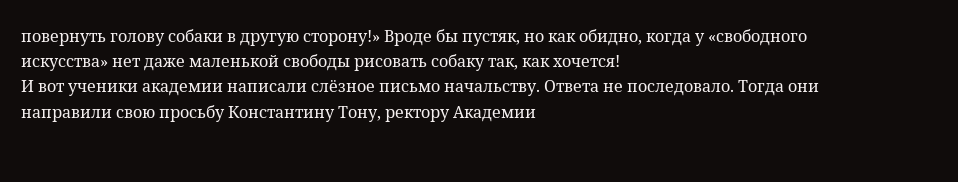повернуть голову собаки в другую сторону!» Вроде бы пустяк, но как обидно, когда у «свободного искусства» нет даже маленькой свободы рисовать собаку так, как хочется!
И вот ученики академии написали слёзное письмо начальству. Ответа не последовало. Тогда они направили свою просьбу Константину Тону, ректору Академии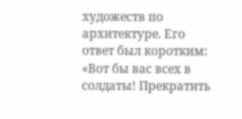художеств по архитектуре. Его ответ был коротким: «Вот бы вас всех в солдаты! Прекратить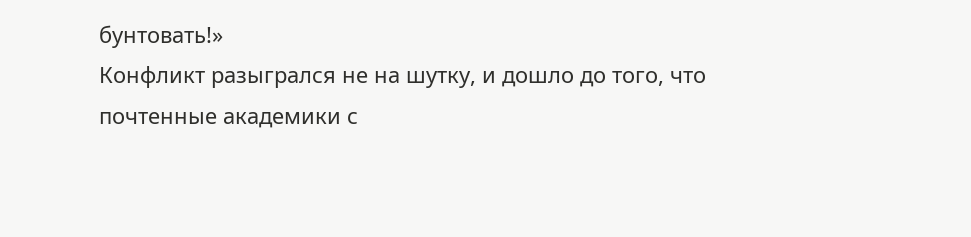бунтовать!»
Конфликт разыгрался не на шутку, и дошло до того, что почтенные академики с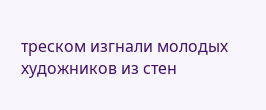треском изгнали молодых художников из стен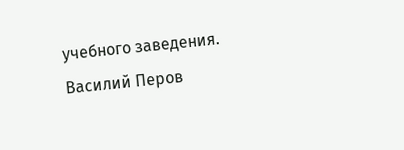учебного заведения.
Василий Перов